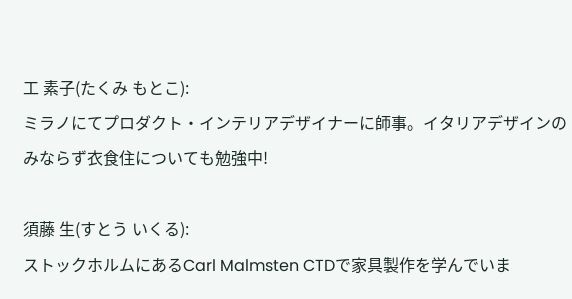工 素子(たくみ もとこ):
ミラノにてプロダクト・インテリアデザイナーに師事。イタリアデザインのみならず衣食住についても勉強中!

須藤 生(すとう いくる):
ストックホルムにあるCarl Malmsten CTDで家具製作を学んでいま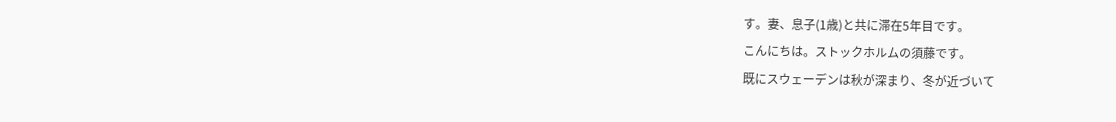す。妻、息子(1歳)と共に滞在5年目です。
こんにちは。ストックホルムの須藤です。
既にスウェーデンは秋が深まり、冬が近づいて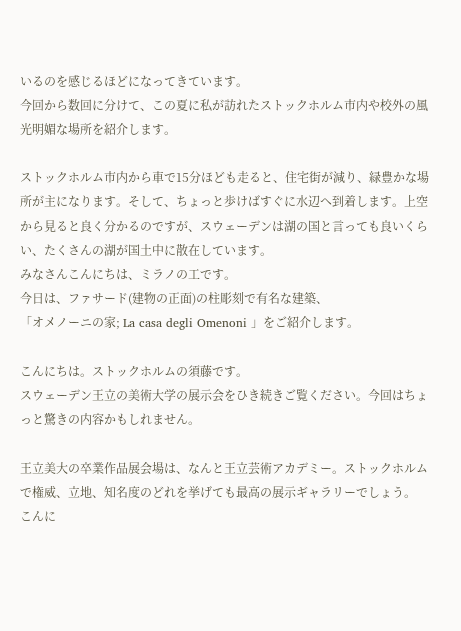いるのを感じるほどになってきています。
今回から数回に分けて、この夏に私が訪れたストックホルム市内や校外の風光明媚な場所を紹介します。

ストックホルム市内から車で15分ほども走ると、住宅街が減り、緑豊かな場所が主になります。そして、ちょっと歩けばすぐに水辺へ到着します。上空から見ると良く分かるのですが、スウェーデンは湖の国と言っても良いくらい、たくさんの湖が国土中に散在しています。
みなさんこんにちは、ミラノの工です。
今日は、ファサード(建物の正面)の柱彫刻で有名な建築、
「オメノーニの家; La casa degli Omenoni 」をご紹介します。

こんにちは。ストックホルムの須藤です。
スウェーデン王立の美術大学の展示会をひき続きご覧ください。今回はちょっと驚きの内容かもしれません。

王立美大の卒業作品展会場は、なんと王立芸術アカデミー。ストックホルムで権威、立地、知名度のどれを挙げても最高の展示ギャラリーでしょう。
こんに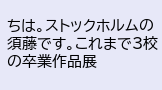ちは。ストックホルムの須藤です。これまで3校の卒業作品展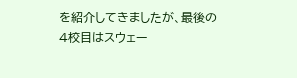を紹介してきましたが、最後の4校目はスウェー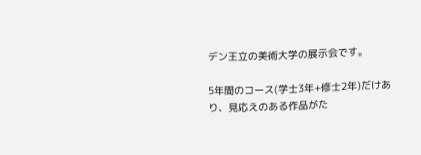デン王立の美術大学の展示会です。

5年間のコース(学士3年+修士2年)だけあり、見応えのある作品がた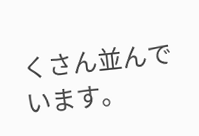くさん並んでいます。